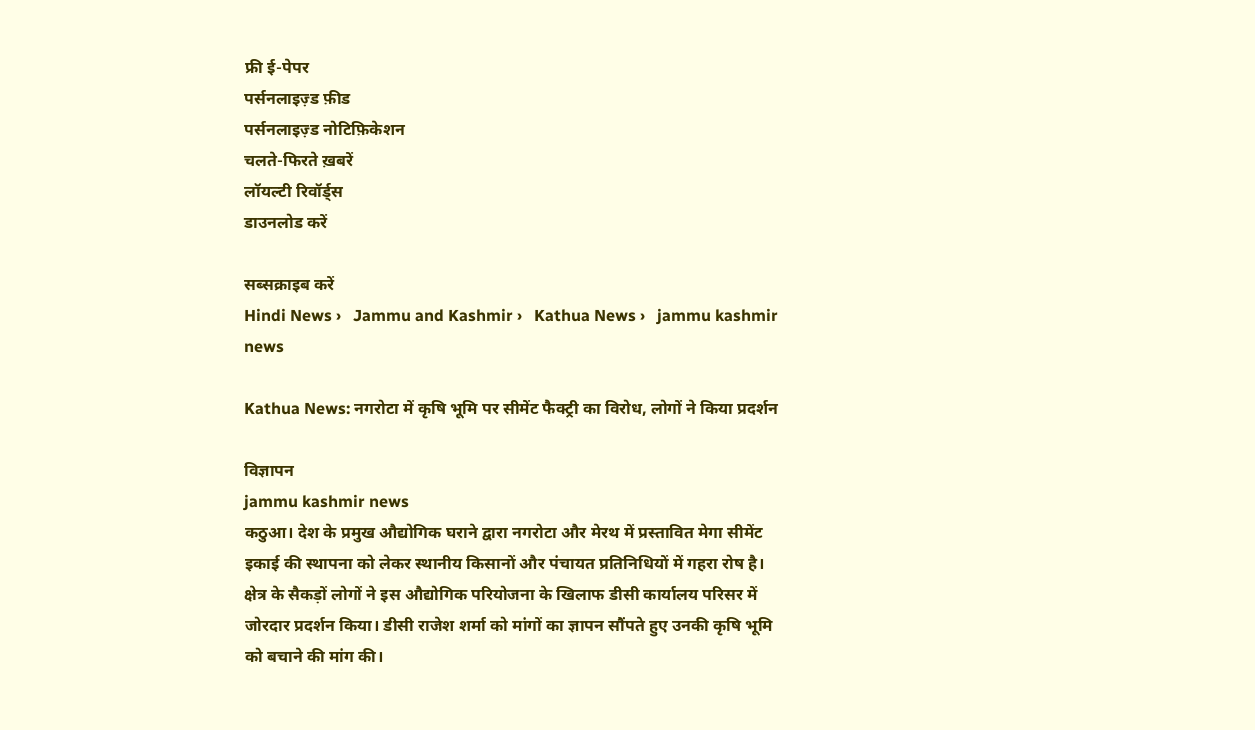फ्री ई-पेपर
पर्सनलाइज़्ड फ़ीड
पर्सनलाइज़्ड नोटिफ़िकेशन
चलते-फिरते ख़बरें
लॉयल्टी रिवॉर्ड्स
डाउनलोड करें

सब्सक्राइब करें
Hindi News ›   Jammu and Kashmir ›   Kathua News ›   jammu kashmir news

Kathua News: नगरोटा में कृषि भूमि पर सीमेंट फैक्ट्री का विरोध, लोगों ने किया प्रदर्शन

विज्ञापन
jammu kashmir news
कठुआ। देश के प्रमुख औद्योगिक घराने द्वारा नगरोटा और मेरथ में प्रस्तावित मेगा सीमेंट इकाई की स्थापना को लेकर स्थानीय किसानों और पंचायत प्रतिनिधियों में गहरा रोष है। क्षेत्र के सैकड़ों लोगों ने इस औद्योगिक परियोजना के खिलाफ डीसी कार्यालय परिसर में जोरदार प्रदर्शन किया। डीसी राजेश शर्मा को मांगों का ज्ञापन सौंपते हुए उनकी कृषि भूमि को बचाने की मांग की।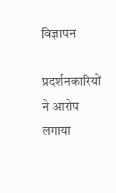विज्ञापन

प्रदर्शनकारियों ने आरोप लगाया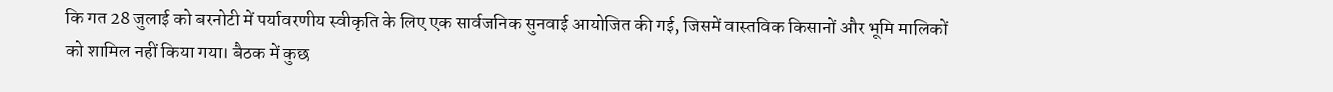कि गत 28 जुलाई को बरनोटी में पर्यावरणीय स्वीकृति के लिए एक सार्वजनिक सुनवाई आयोजित की गई, जिसमें वास्तविक किसानों और भूमि मालिकों को शामिल नहीं किया गया। बैठक में कुछ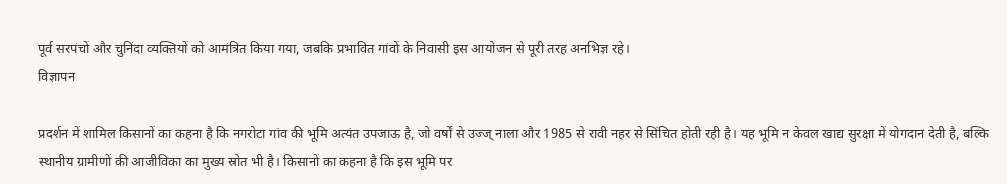पूर्व सरपंचों और चुनिंदा व्यक्तियों को आमंत्रित किया गया, जबकि प्रभावित गांवों के निवासी इस आयोजन से पूरी तरह अनभिज्ञ रहे।
विज्ञापन

प्रदर्शन में शामिल किसानों का कहना है कि नगरोटा गांव की भूमि अत्यंत उपजाऊ है, जो वर्षों से उज्ज् नाला और 1985 से रावी नहर से सिंचित होती रही है। यह भूमि न केवल खाद्य सुरक्षा में योगदान देती है, बल्कि स्थानीय ग्रामीणों की आजीविका का मुख्य स्रोत भी है। किसानों का कहना है कि इस भूमि पर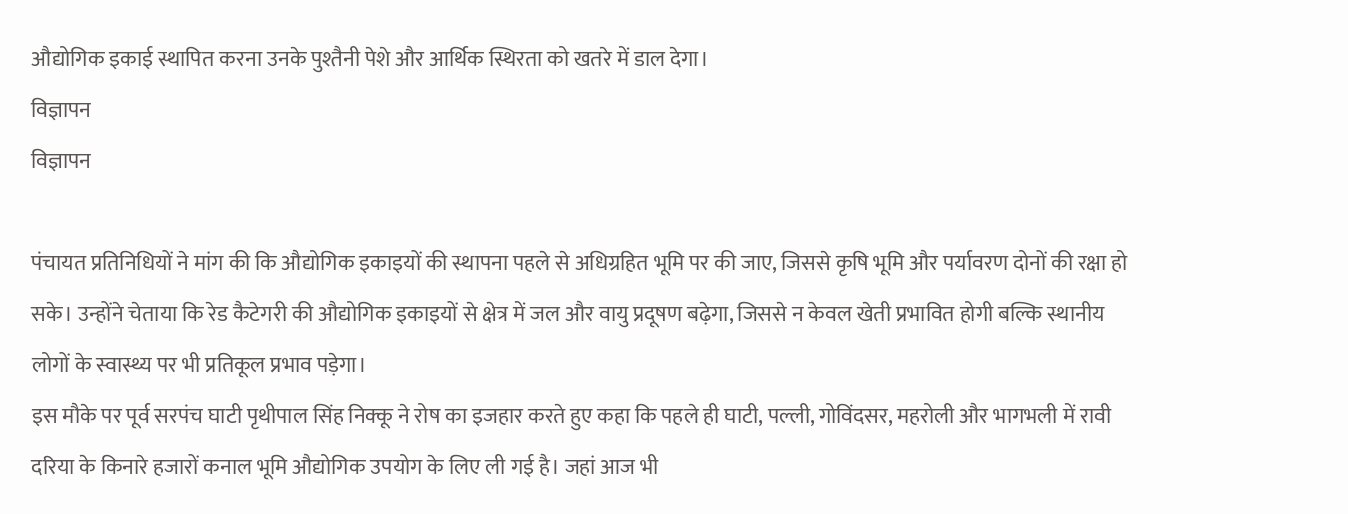औद्योगिक इकाई स्थापित करना उनके पुश्तैनी पेशे और आर्थिक स्थिरता को खतरे में डाल देगा।
विज्ञापन
विज्ञापन

पंचायत प्रतिनिधियों ने मांग की कि औद्योगिक इकाइयों की स्थापना पहले से अधिग्रहित भूमि पर की जाए, जिससे कृषि भूमि और पर्यावरण दोनों की रक्षा हो सके। उन्होंने चेताया कि रेड कैटेगरी की औद्योगिक इकाइयों से क्षेत्र में जल और वायु प्रदूषण बढ़ेगा, जिससे न केवल खेती प्रभावित होगी बल्कि स्थानीय लोगों के स्वास्थ्य पर भी प्रतिकूल प्रभाव पड़ेगा।
इस मौके पर पूर्व सरपंच घाटी पृथीपाल सिंह निक्कू ने रोष का इजहार करते हुए कहा कि पहले ही घाटी, पल्ली, गोविंदसर, महरोली और भागभली में रावी दरिया के किनारे हजारों कनाल भूमि औद्योगिक उपयोग के लिए ली गई है। जहां आज भी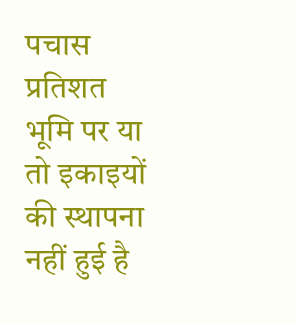पचास प्रतिशत भूमि पर या तो इकाइयों की स्थापना नहीं हुई है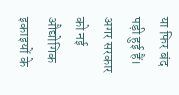या फिर बंद पड़ी हुई हैं। अगर सरकार को नई औद्योगिक इकाइयों के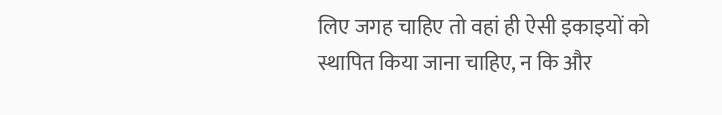लिए जगह चाहिए तो वहां ही ऐसी इकाइयों को स्थापित किया जाना चाहिए, न कि और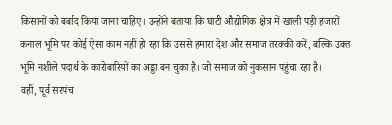किसानों को बर्बाद किया जाना चाहिए। उन्होंने बताया कि घाटी औद्योगिक क्षेत्र में खाली पड़ी हजारों कनाल भूमि पर कोई ऐसा काम नहीं हो रहा कि उससे हमारा देश और समाज तरक्की करें, बल्कि उक्त भूमि नशीले पदार्थ के कारोबारियों का अड्डा बन चुका है। जो समाज को नुकसान पहुंचा रहा है।
वहीं, पूर्व सरपंच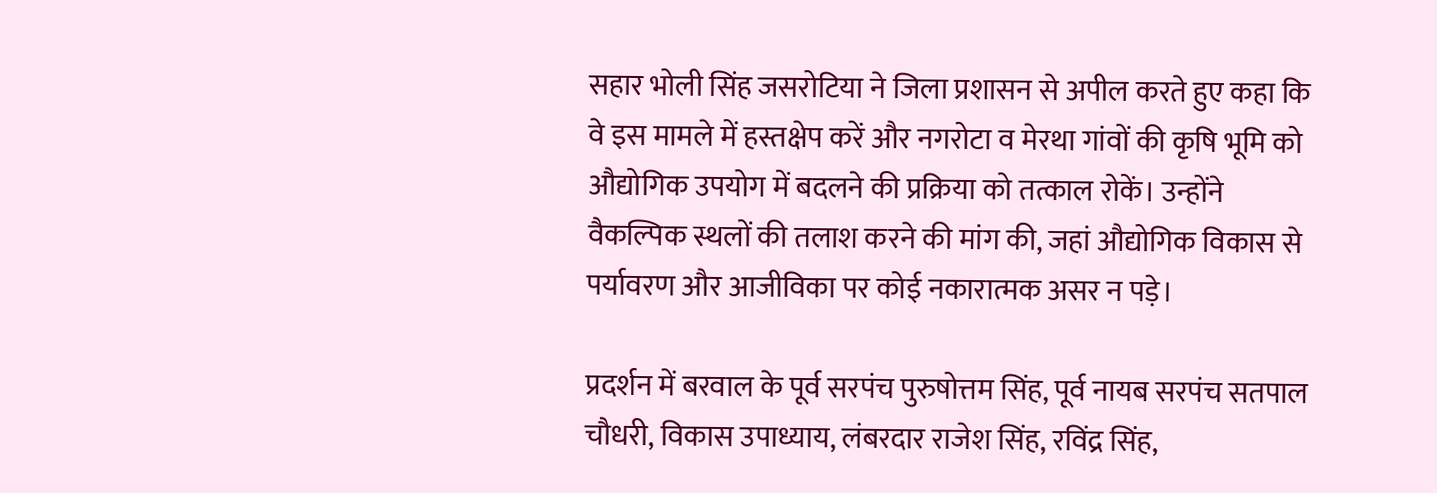सहार भोली सिंह जसरोटिया ने जिला प्रशासन से अपील करते हुए कहा कि वे इस मामले में हस्तक्षेप करें और नगरोटा व मेरथा गांवों की कृषि भूमि को औद्योगिक उपयोग में बदलने की प्रक्रिया को तत्काल रोकें। उन्होंने वैकल्पिक स्थलों की तलाश करने की मांग की, जहां औद्योगिक विकास से पर्यावरण और आजीविका पर कोई नकारात्मक असर न पड़े।

प्रदर्शन में बरवाल के पूर्व सरपंच पुरुषोत्तम सिंह, पूर्व नायब सरपंच सतपाल चौधरी, विकास उपाध्याय, लंबरदार राजेश सिंह, रविंद्र सिंह,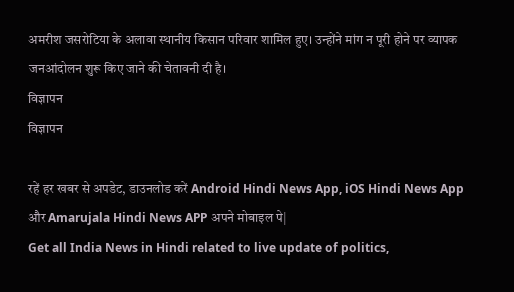अमरीश जसरोटिया के अलावा स्थानीय किसान परिवार शामिल हुए। उन्होंने मांग न पूरी होने पर व्यापक जनआंदोलन शुरू किए जाने की चेतावनी दी है।
विज्ञापन
विज्ञापन

रहें हर खबर से अपडेट, डाउनलोड करें Android Hindi News App, iOS Hindi News App और Amarujala Hindi News APP अपने मोबाइल पे|
Get all India News in Hindi related to live update of politics,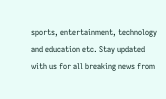sports, entertainment, technology and education etc. Stay updated with us for all breaking news from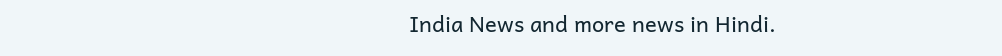India News and more news in Hindi.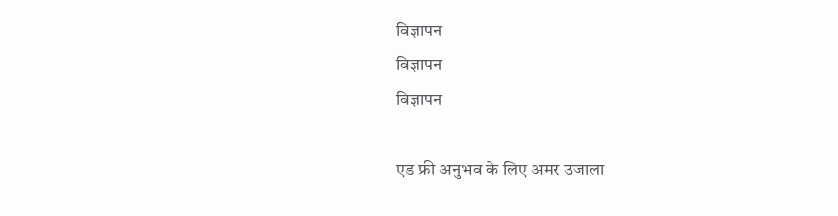विज्ञापन
विज्ञापन
विज्ञापन

एड फ्री अनुभव के लिए अमर उजाला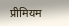प्रीमियम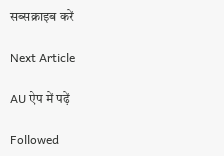सब्सक्राइब करें

Next Article

AU ऐप में पढ़ें

Followed